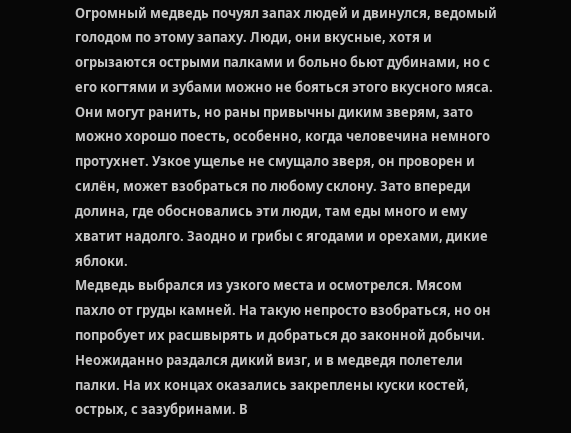Огромный медведь почуял запах людей и двинулся, ведомый голодом по этому запаху. Люди, они вкусные, хотя и огрызаются острыми палками и больно бьют дубинами, но с его когтями и зубами можно не бояться этого вкусного мяса. Они могут ранить, но раны привычны диким зверям, зато можно хорошо поесть, особенно, когда человечина немного протухнет. Узкое ущелье не смущало зверя, он проворен и силён, может взобраться по любому склону. Зато впереди долина, где обосновались эти люди, там еды много и ему хватит надолго. Заодно и грибы с ягодами и орехами, дикие яблоки.
Медведь выбрался из узкого места и осмотрелся. Мясом пахло от груды камней. На такую непросто взобраться, но он попробует их расшвырять и добраться до законной добычи. Неожиданно раздался дикий визг, и в медведя полетели палки. На их концах оказались закреплены куски костей, острых, с зазубринами. В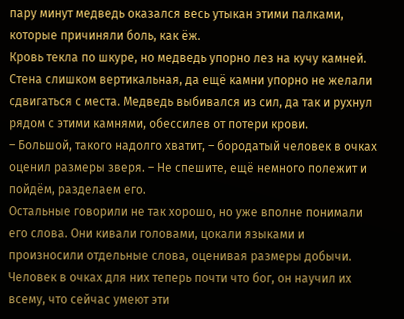пару минут медведь оказался весь утыкан этими палками, которые причиняли боль, как ёж.
Кровь текла по шкуре, но медведь упорно лез на кучу камней. Стена слишком вертикальная, да ещё камни упорно не желали сдвигаться с места. Медведь выбивался из сил, да так и рухнул рядом с этими камнями, обессилев от потери крови.
– Большой, такого надолго хватит, – бородатый человек в очках оценил размеры зверя. – Не спешите, ещё немного полежит и пойдём, разделаем его.
Остальные говорили не так хорошо, но уже вполне понимали его слова. Они кивали головами, цокали языками и произносили отдельные слова, оценивая размеры добычи. Человек в очках для них теперь почти что бог, он научил их всему, что сейчас умеют эти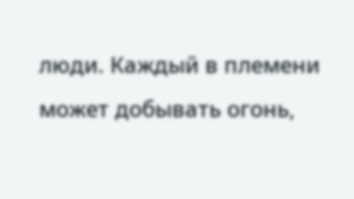люди. Каждый в племени может добывать огонь,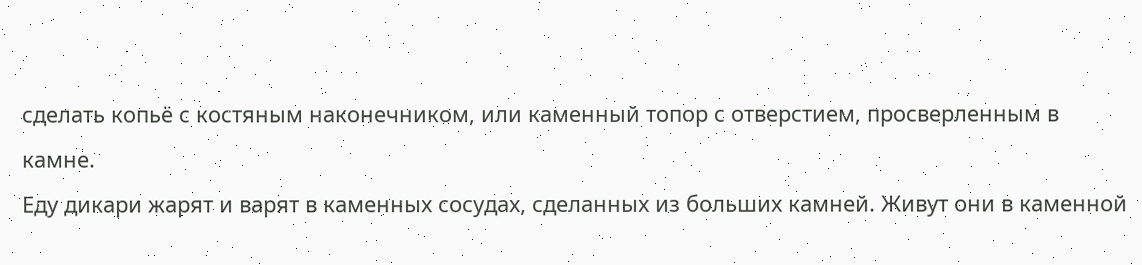сделать копьё с костяным наконечником, или каменный топор с отверстием, просверленным в камне.
Еду дикари жарят и варят в каменных сосудах, сделанных из больших камней. Живут они в каменной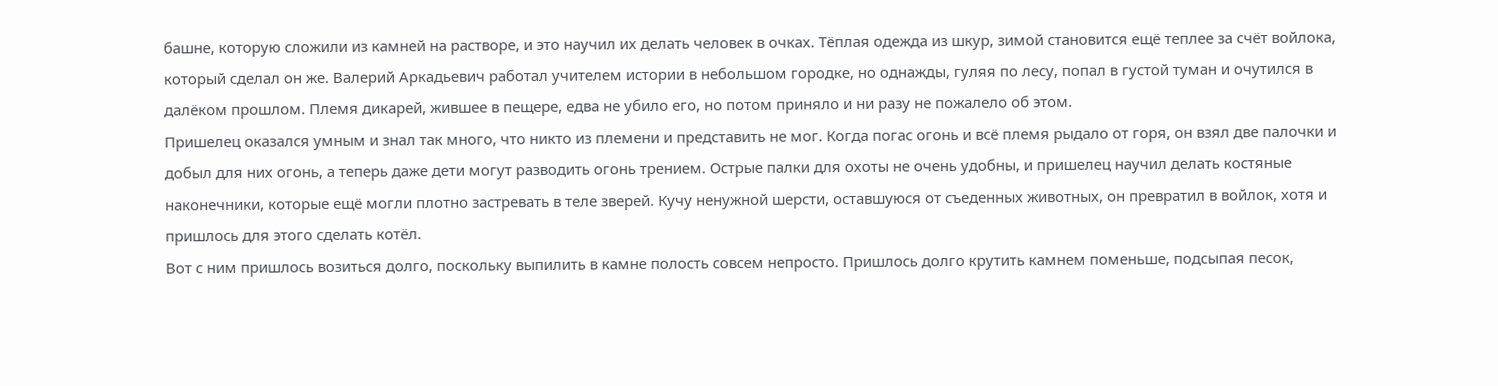башне, которую сложили из камней на растворе, и это научил их делать человек в очках. Тёплая одежда из шкур, зимой становится ещё теплее за счёт войлока, который сделал он же. Валерий Аркадьевич работал учителем истории в небольшом городке, но однажды, гуляя по лесу, попал в густой туман и очутился в далёком прошлом. Племя дикарей, жившее в пещере, едва не убило его, но потом приняло и ни разу не пожалело об этом.
Пришелец оказался умным и знал так много, что никто из племени и представить не мог. Когда погас огонь и всё племя рыдало от горя, он взял две палочки и добыл для них огонь, а теперь даже дети могут разводить огонь трением. Острые палки для охоты не очень удобны, и пришелец научил делать костяные наконечники, которые ещё могли плотно застревать в теле зверей. Кучу ненужной шерсти, оставшуюся от съеденных животных, он превратил в войлок, хотя и пришлось для этого сделать котёл.
Вот с ним пришлось возиться долго, поскольку выпилить в камне полость совсем непросто. Пришлось долго крутить камнем поменьше, подсыпая песок,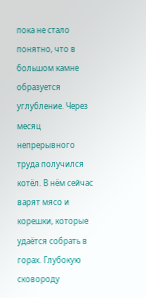пока не стало понятно, что в большом камне образуется углубление. Через месяц непрерывного труда получился котёл. В нём сейчас варят мясо и корешки, которые удаётся собрать в горах. Глубокую сковороду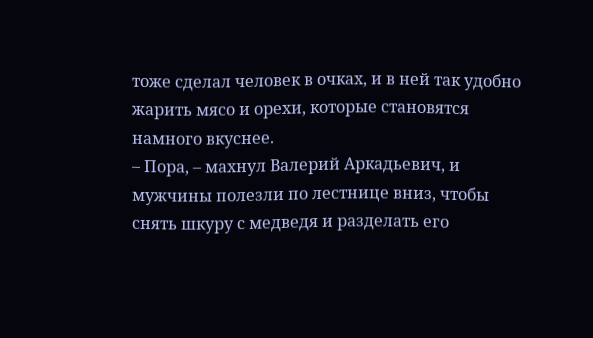тоже сделал человек в очках, и в ней так удобно жарить мясо и орехи, которые становятся намного вкуснее.
– Пора, – махнул Валерий Аркадьевич, и мужчины полезли по лестнице вниз, чтобы снять шкуру с медведя и разделать его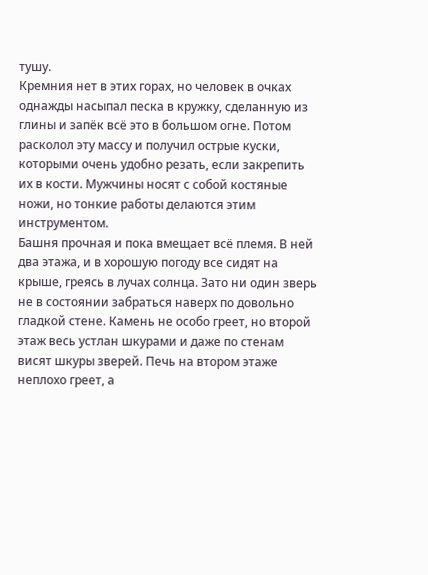тушу.
Кремния нет в этих горах, но человек в очках однажды насыпал песка в кружку, сделанную из глины и запёк всё это в большом огне. Потом расколол эту массу и получил острые куски, которыми очень удобно резать, если закрепить их в кости. Мужчины носят с собой костяные ножи, но тонкие работы делаются этим инструментом.
Башня прочная и пока вмещает всё племя. В ней два этажа, и в хорошую погоду все сидят на крыше, греясь в лучах солнца. Зато ни один зверь не в состоянии забраться наверх по довольно гладкой стене. Камень не особо греет, но второй этаж весь устлан шкурами и даже по стенам висят шкуры зверей. Печь на втором этаже неплохо греет, а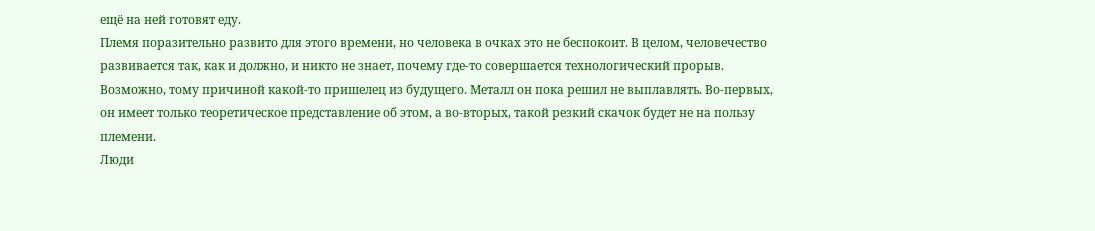ещё на ней готовят еду.
Племя поразительно развито для этого времени, но человека в очках это не беспокоит. В целом, человечество развивается так, как и должно, и никто не знает, почему где-то совершается технологический прорыв. Возможно, тому причиной какой-то пришелец из будущего. Металл он пока решил не выплавлять. Во-первых, он имеет только теоретическое представление об этом, а во-вторых, такой резкий скачок будет не на пользу племени.
Люди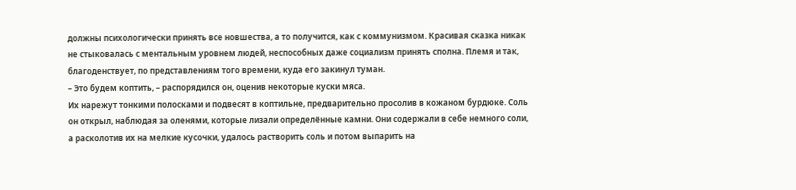должны психологически принять все новшества, а то получится, как с коммунизмом. Красивая сказка никак не стыковалась с ментальным уровнем людей, неспособных даже социализм принять сполна. Племя и так, благоденствует, по представлениям того времени, куда его закинул туман.
– Это будем коптить, – распорядился он, оценив некоторые куски мяса.
Их нарежут тонкими полосками и подвесят в коптильне, предварительно просолив в кожаном бурдюке. Соль он открыл, наблюдая за оленями, которые лизали определённые камни. Они содержали в себе немного соли, а расколотив их на мелкие кусочки, удалось растворить соль и потом выпарить на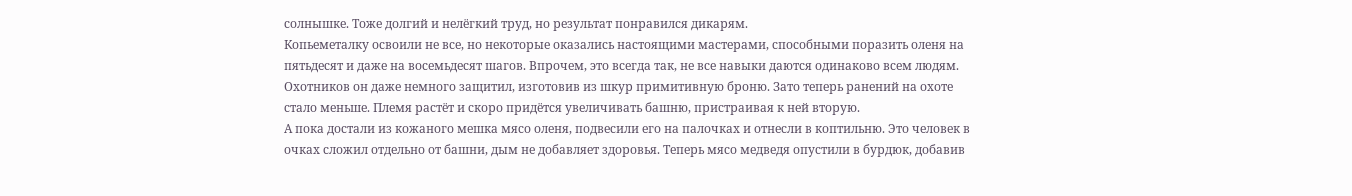солнышке. Тоже долгий и нелёгкий труд, но результат понравился дикарям.
Копьеметалку освоили не все, но некоторые оказались настоящими мастерами, способными поразить оленя на пятьдесят и даже на восемьдесят шагов. Впрочем, это всегда так, не все навыки даются одинаково всем людям. Охотников он даже немного защитил, изготовив из шкур примитивную броню. Зато теперь ранений на охоте стало меньше. Племя растёт и скоро придётся увеличивать башню, пристраивая к ней вторую.
А пока достали из кожаного мешка мясо оленя, подвесили его на палочках и отнесли в коптильню. Это человек в очках сложил отдельно от башни, дым не добавляет здоровья. Теперь мясо медведя опустили в бурдюк, добавив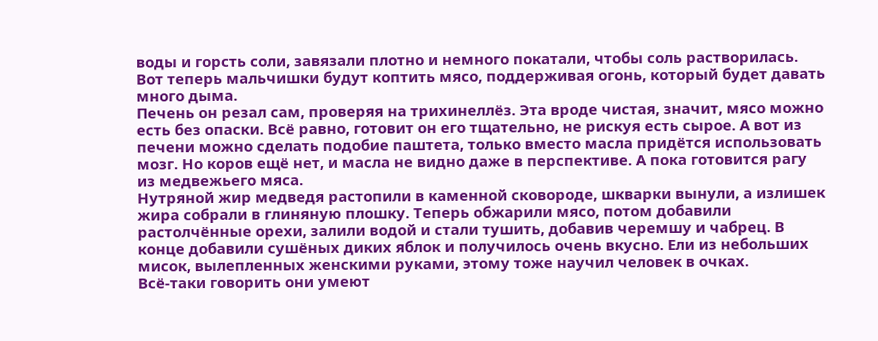воды и горсть соли, завязали плотно и немного покатали, чтобы соль растворилась. Вот теперь мальчишки будут коптить мясо, поддерживая огонь, который будет давать много дыма.
Печень он резал сам, проверяя на трихинеллёз. Эта вроде чистая, значит, мясо можно есть без опаски. Всё равно, готовит он его тщательно, не рискуя есть сырое. А вот из печени можно сделать подобие паштета, только вместо масла придётся использовать мозг. Но коров ещё нет, и масла не видно даже в перспективе. А пока готовится рагу из медвежьего мяса.
Нутряной жир медведя растопили в каменной сковороде, шкварки вынули, а излишек жира собрали в глиняную плошку. Теперь обжарили мясо, потом добавили растолчённые орехи, залили водой и стали тушить, добавив черемшу и чабрец. В конце добавили сушёных диких яблок и получилось очень вкусно. Ели из небольших мисок, вылепленных женскими руками, этому тоже научил человек в очках.
Всё-таки говорить они умеют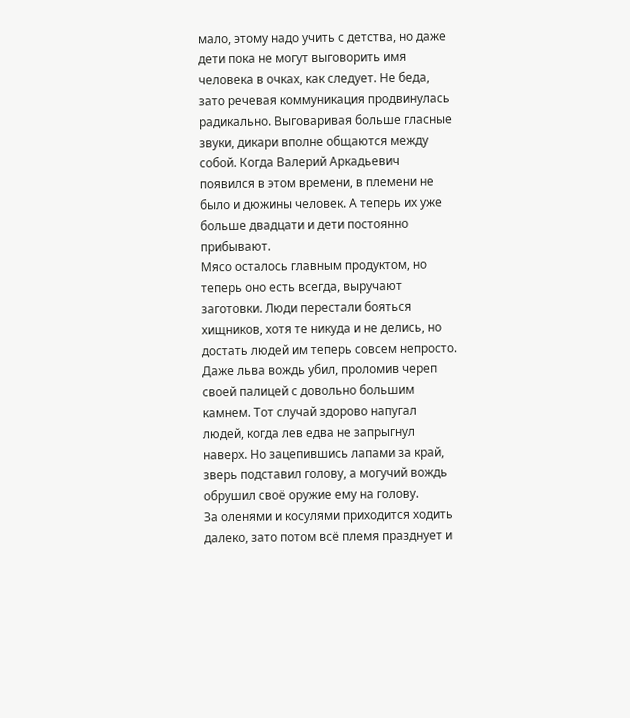мало, этому надо учить с детства, но даже дети пока не могут выговорить имя человека в очках, как следует. Не беда, зато речевая коммуникация продвинулась радикально. Выговаривая больше гласные звуки, дикари вполне общаются между собой. Когда Валерий Аркадьевич появился в этом времени, в племени не было и дюжины человек. А теперь их уже больше двадцати и дети постоянно прибывают.
Мясо осталось главным продуктом, но теперь оно есть всегда, выручают заготовки. Люди перестали бояться хищников, хотя те никуда и не делись, но достать людей им теперь совсем непросто. Даже льва вождь убил, проломив череп своей палицей с довольно большим камнем. Тот случай здорово напугал людей, когда лев едва не запрыгнул наверх. Но зацепившись лапами за край, зверь подставил голову, а могучий вождь обрушил своё оружие ему на голову.
За оленями и косулями приходится ходить далеко, зато потом всё племя празднует и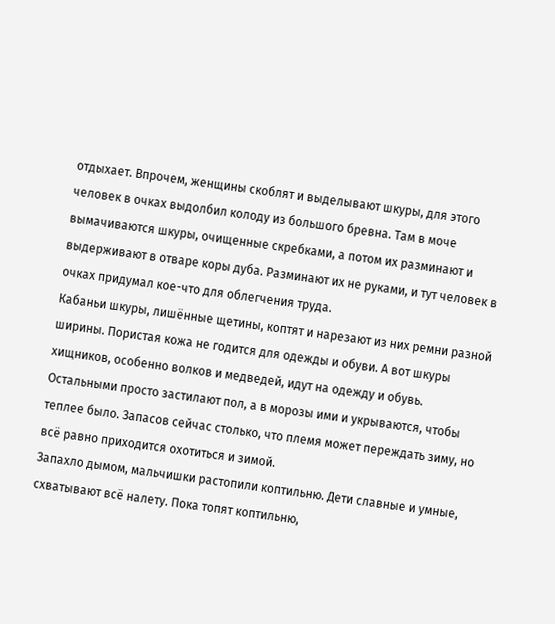отдыхает. Впрочем, женщины скоблят и выделывают шкуры, для этого человек в очках выдолбил колоду из большого бревна. Там в моче вымачиваются шкуры, очищенные скребками, а потом их разминают и выдерживают в отваре коры дуба. Разминают их не руками, и тут человек в очках придумал кое-что для облегчения труда.
Кабаньи шкуры, лишённые щетины, коптят и нарезают из них ремни разной ширины. Пористая кожа не годится для одежды и обуви. А вот шкуры хищников, особенно волков и медведей, идут на одежду и обувь. Остальными просто застилают пол, а в морозы ими и укрываются, чтобы теплее было. Запасов сейчас столько, что племя может переждать зиму, но всё равно приходится охотиться и зимой.
Запахло дымом, мальчишки растопили коптильню. Дети славные и умные, схватывают всё налету. Пока топят коптильню,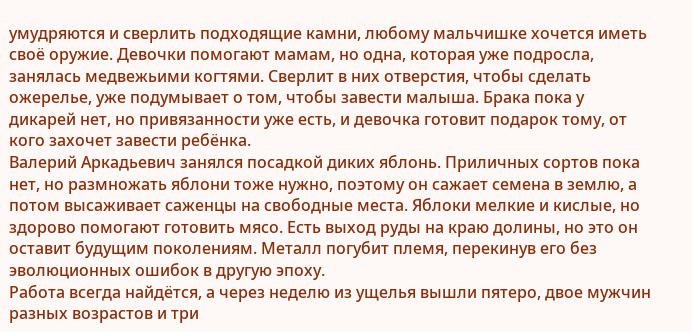умудряются и сверлить подходящие камни, любому мальчишке хочется иметь своё оружие. Девочки помогают мамам, но одна, которая уже подросла, занялась медвежьими когтями. Сверлит в них отверстия, чтобы сделать ожерелье, уже подумывает о том, чтобы завести малыша. Брака пока у дикарей нет, но привязанности уже есть, и девочка готовит подарок тому, от кого захочет завести ребёнка.
Валерий Аркадьевич занялся посадкой диких яблонь. Приличных сортов пока нет, но размножать яблони тоже нужно, поэтому он сажает семена в землю, а потом высаживает саженцы на свободные места. Яблоки мелкие и кислые, но здорово помогают готовить мясо. Есть выход руды на краю долины, но это он оставит будущим поколениям. Металл погубит племя, перекинув его без эволюционных ошибок в другую эпоху.
Работа всегда найдётся, а через неделю из ущелья вышли пятеро, двое мужчин разных возрастов и три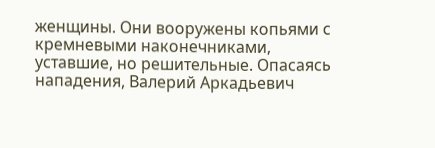женщины. Они вооружены копьями с кремневыми наконечниками, уставшие, но решительные. Опасаясь нападения, Валерий Аркадьевич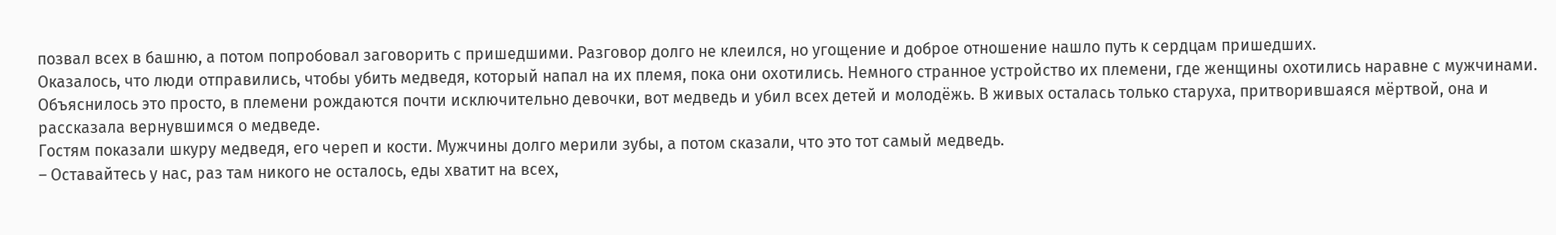позвал всех в башню, а потом попробовал заговорить с пришедшими. Разговор долго не клеился, но угощение и доброе отношение нашло путь к сердцам пришедших.
Оказалось, что люди отправились, чтобы убить медведя, который напал на их племя, пока они охотились. Немного странное устройство их племени, где женщины охотились наравне с мужчинами. Объяснилось это просто, в племени рождаются почти исключительно девочки, вот медведь и убил всех детей и молодёжь. В живых осталась только старуха, притворившаяся мёртвой, она и рассказала вернувшимся о медведе.
Гостям показали шкуру медведя, его череп и кости. Мужчины долго мерили зубы, а потом сказали, что это тот самый медведь.
– Оставайтесь у нас, раз там никого не осталось, еды хватит на всех,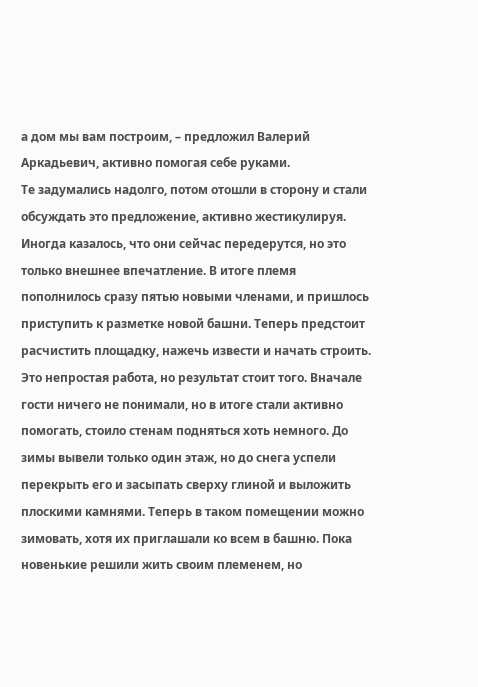а дом мы вам построим, – предложил Валерий Аркадьевич, активно помогая себе руками.
Те задумались надолго, потом отошли в сторону и стали обсуждать это предложение, активно жестикулируя. Иногда казалось, что они сейчас передерутся, но это только внешнее впечатление. В итоге племя пополнилось сразу пятью новыми членами, и пришлось приступить к разметке новой башни. Теперь предстоит расчистить площадку, нажечь извести и начать строить.
Это непростая работа, но результат стоит того. Вначале гости ничего не понимали, но в итоге стали активно помогать, стоило стенам подняться хоть немного. До зимы вывели только один этаж, но до снега успели перекрыть его и засыпать сверху глиной и выложить плоскими камнями. Теперь в таком помещении можно зимовать, хотя их приглашали ко всем в башню. Пока новенькие решили жить своим племенем, но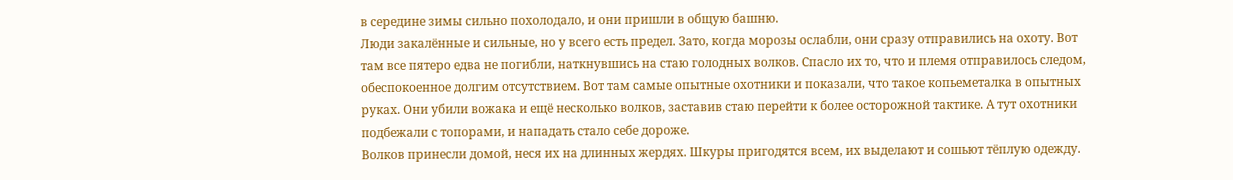в середине зимы сильно похолодало, и они пришли в общую башню.
Люди закалённые и сильные, но у всего есть предел. Зато, когда морозы ослабли, они сразу отправились на охоту. Вот там все пятеро едва не погибли, наткнувшись на стаю голодных волков. Спасло их то, что и племя отправилось следом, обеспокоенное долгим отсутствием. Вот там самые опытные охотники и показали, что такое копьеметалка в опытных руках. Они убили вожака и ещё несколько волков, заставив стаю перейти к более осторожной тактике. А тут охотники подбежали с топорами, и нападать стало себе дороже.
Волков принесли домой, неся их на длинных жердях. Шкуры пригодятся всем, их выделают и сошьют тёплую одежду.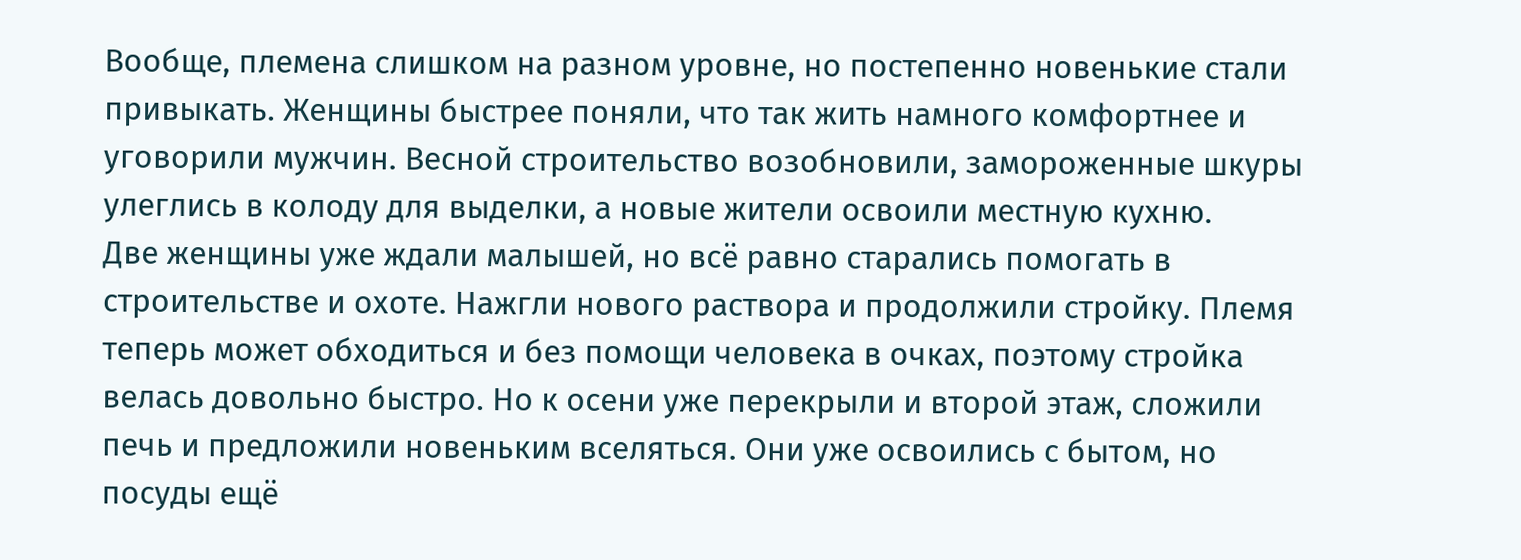Вообще, племена слишком на разном уровне, но постепенно новенькие стали привыкать. Женщины быстрее поняли, что так жить намного комфортнее и уговорили мужчин. Весной строительство возобновили, замороженные шкуры улеглись в колоду для выделки, а новые жители освоили местную кухню.
Две женщины уже ждали малышей, но всё равно старались помогать в строительстве и охоте. Нажгли нового раствора и продолжили стройку. Племя теперь может обходиться и без помощи человека в очках, поэтому стройка велась довольно быстро. Но к осени уже перекрыли и второй этаж, сложили печь и предложили новеньким вселяться. Они уже освоились с бытом, но посуды ещё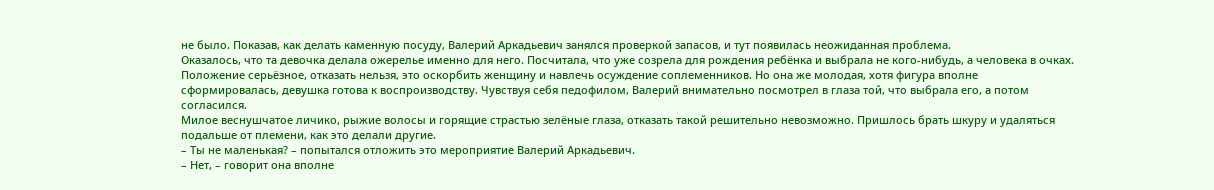не было. Показав, как делать каменную посуду, Валерий Аркадьевич занялся проверкой запасов, и тут появилась неожиданная проблема.
Оказалось, что та девочка делала ожерелье именно для него. Посчитала, что уже созрела для рождения ребёнка и выбрала не кого-нибудь, а человека в очках. Положение серьёзное, отказать нельзя, это оскорбить женщину и навлечь осуждение соплеменников. Но она же молодая, хотя фигура вполне сформировалась, девушка готова к воспроизводству. Чувствуя себя педофилом, Валерий внимательно посмотрел в глаза той, что выбрала его, а потом согласился.
Милое веснушчатое личико, рыжие волосы и горящие страстью зелёные глаза, отказать такой решительно невозможно. Пришлось брать шкуру и удаляться подальше от племени, как это делали другие.
– Ты не маленькая? – попытался отложить это мероприятие Валерий Аркадьевич.
– Нет, – говорит она вполне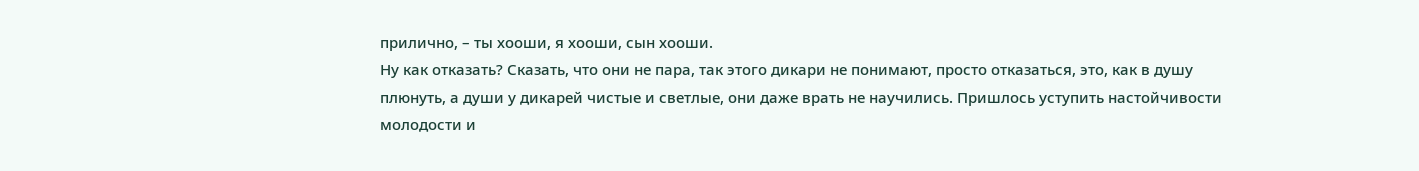прилично, – ты хооши, я хооши, сын хооши.
Ну как отказать? Сказать, что они не пара, так этого дикари не понимают, просто отказаться, это, как в душу плюнуть, а души у дикарей чистые и светлые, они даже врать не научились. Пришлось уступить настойчивости молодости и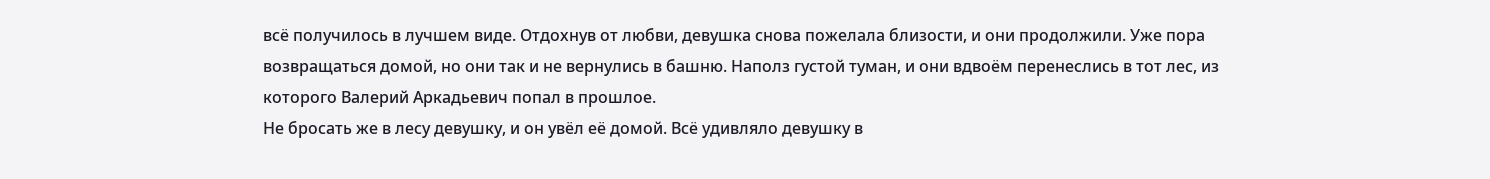всё получилось в лучшем виде. Отдохнув от любви, девушка снова пожелала близости, и они продолжили. Уже пора возвращаться домой, но они так и не вернулись в башню. Наполз густой туман, и они вдвоём перенеслись в тот лес, из которого Валерий Аркадьевич попал в прошлое.
Не бросать же в лесу девушку, и он увёл её домой. Всё удивляло девушку в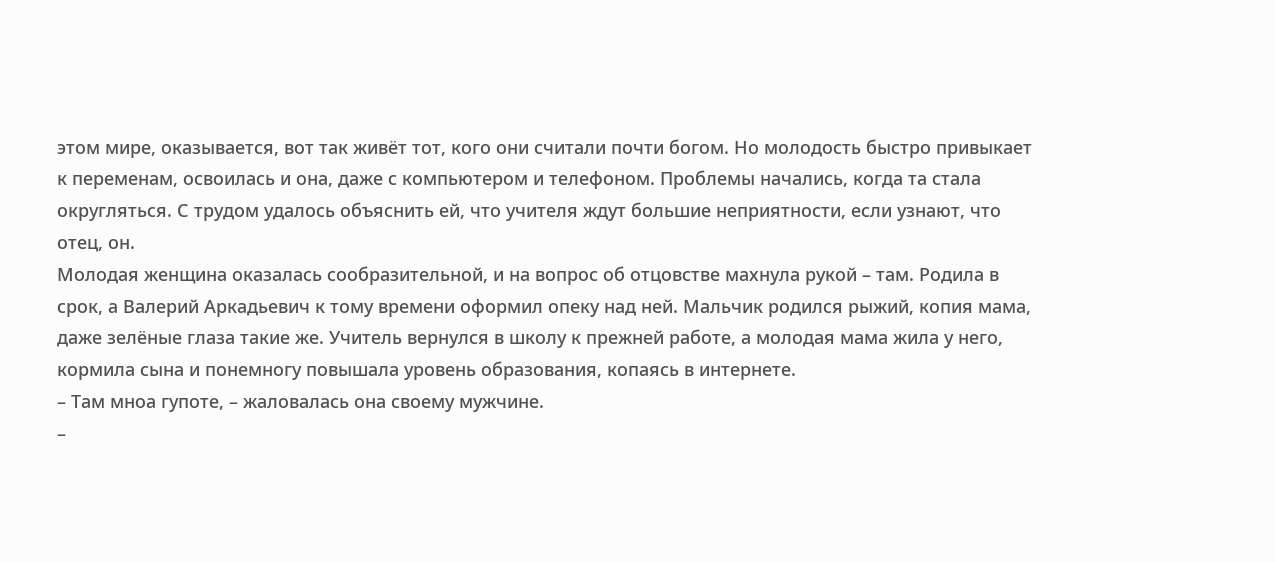этом мире, оказывается, вот так живёт тот, кого они считали почти богом. Но молодость быстро привыкает к переменам, освоилась и она, даже с компьютером и телефоном. Проблемы начались, когда та стала округляться. С трудом удалось объяснить ей, что учителя ждут большие неприятности, если узнают, что отец, он.
Молодая женщина оказалась сообразительной, и на вопрос об отцовстве махнула рукой – там. Родила в срок, а Валерий Аркадьевич к тому времени оформил опеку над ней. Мальчик родился рыжий, копия мама, даже зелёные глаза такие же. Учитель вернулся в школу к прежней работе, а молодая мама жила у него, кормила сына и понемногу повышала уровень образования, копаясь в интернете.
– Там мноа гупоте, – жаловалась она своему мужчине.
–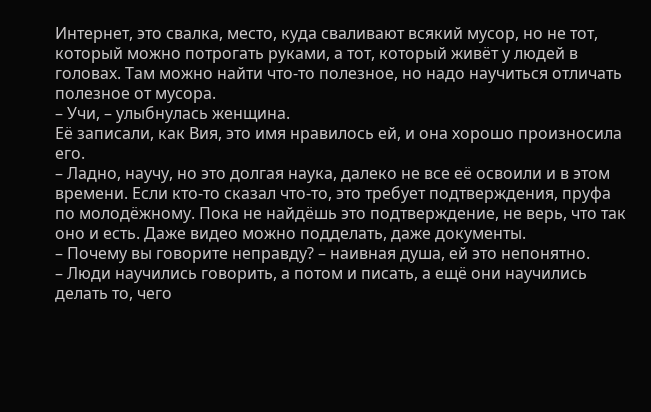Интернет, это свалка, место, куда сваливают всякий мусор, но не тот, который можно потрогать руками, а тот, который живёт у людей в головах. Там можно найти что-то полезное, но надо научиться отличать полезное от мусора.
– Учи, – улыбнулась женщина.
Её записали, как Вия, это имя нравилось ей, и она хорошо произносила его.
– Ладно, научу, но это долгая наука, далеко не все её освоили и в этом времени. Если кто-то сказал что-то, это требует подтверждения, пруфа по молодёжному. Пока не найдёшь это подтверждение, не верь, что так оно и есть. Даже видео можно подделать, даже документы.
– Почему вы говорите неправду? – наивная душа, ей это непонятно.
– Люди научились говорить, а потом и писать, а ещё они научились делать то, чего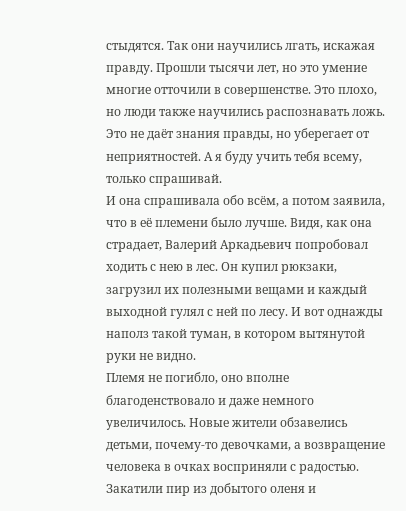стыдятся. Так они научились лгать, искажая правду. Прошли тысячи лет, но это умение многие отточили в совершенстве. Это плохо, но люди также научились распознавать ложь. Это не даёт знания правды, но уберегает от неприятностей. А я буду учить тебя всему, только спрашивай.
И она спрашивала обо всём, а потом заявила, что в её племени было лучше. Видя, как она страдает, Валерий Аркадьевич попробовал ходить с нею в лес. Он купил рюкзаки, загрузил их полезными вещами и каждый выходной гулял с ней по лесу. И вот однажды наполз такой туман, в котором вытянутой руки не видно.
Племя не погибло, оно вполне благоденствовало и даже немного увеличилось. Новые жители обзавелись детьми, почему-то девочками, а возвращение человека в очках восприняли с радостью. Закатили пир из добытого оленя и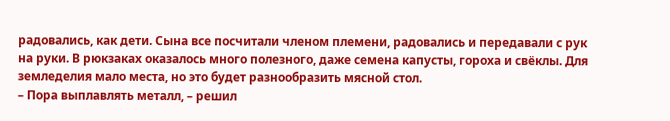радовались, как дети. Сына все посчитали членом племени, радовались и передавали с рук на руки. В рюкзаках оказалось много полезного, даже семена капусты, гороха и свёклы. Для земледелия мало места, но это будет разнообразить мясной стол.
– Пора выплавлять металл, – решил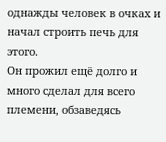однажды человек в очках и начал строить печь для этого.
Он прожил ещё долго и много сделал для всего племени, обзаведясь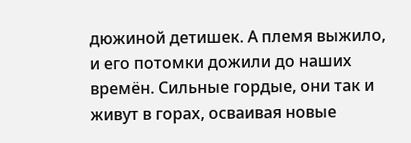дюжиной детишек. А племя выжило, и его потомки дожили до наших времён. Сильные гордые, они так и живут в горах, осваивая новые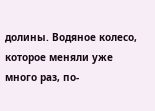долины. Водяное колесо, которое меняли уже много раз, по-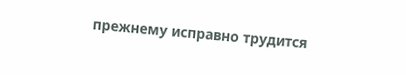прежнему исправно трудится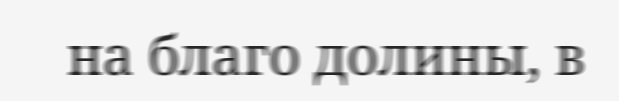на благо долины, в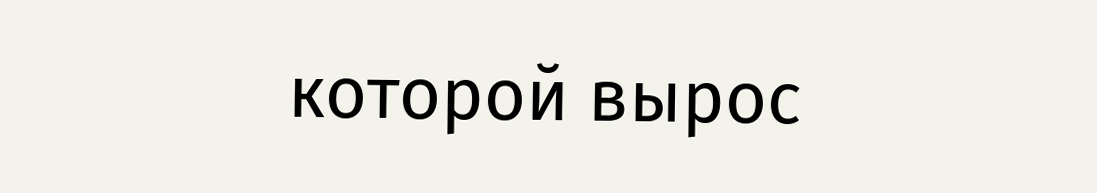которой вырос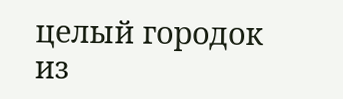целый городок из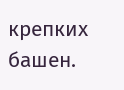крепких башен.